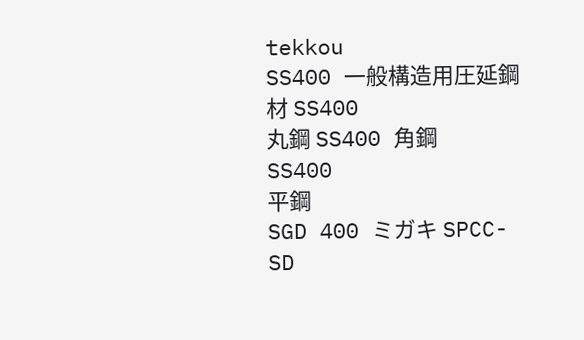tekkou
SS400 一般構造用圧延鋼材 SS400
丸鋼 SS400 角鋼 SS400
平鋼
SGD 400 ミガキ SPCC-SD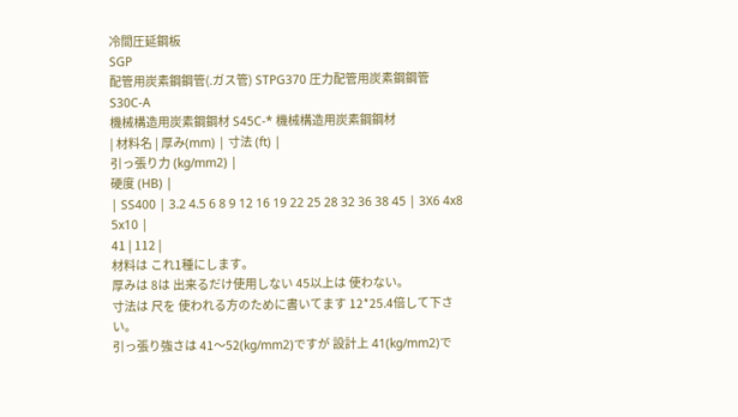冷間圧延鋼板
SGP
配管用炭素鋼鋼管(.ガス管) STPG370 圧力配管用炭素鋼鋼管
S30C-A
機械構造用炭素鋼鋼材 S45C-* 機械構造用炭素鋼鋼材
| 材料名 | 厚み(mm) | 寸法 (ft) |
引っ張り力 (kg/mm2) |
硬度 (HB) |
| SS400 | 3.2 4.5 6 8 9 12 16 19 22 25 28 32 36 38 45 | 3X6 4x8 5x10 |
41 | 112 |
材料は これ1種にします。
厚みは 8は 出来るだけ使用しない 45以上は 使わない。
寸法は 尺を 使われる方のために書いてます 12*25.4倍して下さい。
引っ張り強さは 41〜52(kg/mm2)ですが 設計上 41(kg/mm2)で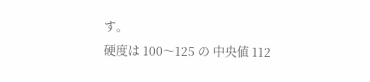す。
硬度は 100〜125 の 中央値 112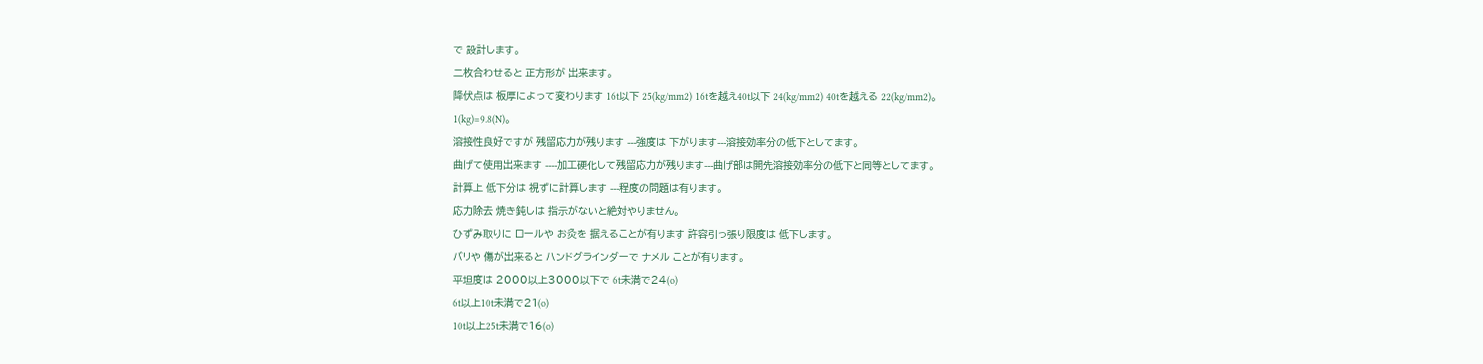で 設計します。
二枚合わせると 正方形が 出来ます。
降伏点は 板厚によって変わります 16t以下 25(kg/mm2) 16tを越え40t以下 24(kg/mm2) 40tを越える 22(kg/mm2)。
1(kg)=9.8(N)。
溶接性良好ですが 残留応力が残ります ---強度は 下がります---溶接効率分の低下としてます。
曲げて使用出来ます ----加工硬化して残留応力が残ります---曲げ部は開先溶接効率分の低下と同等としてます。
計算上 低下分は 視ずに計算します ---程度の問題は有ります。
応力除去 焼き鈍しは 指示がないと絶対やりません。
ひずみ取りに ロールや お灸を 据えることが有ります 許容引っ張り限度は 低下します。
バリや 傷が出来ると ハンドグラインダーで ナメル ことが有ります。
平坦度は 2000以上3000以下で 6t未満で24(o)
6t以上10t未満で21(o)
10t以上25t未満で16(o)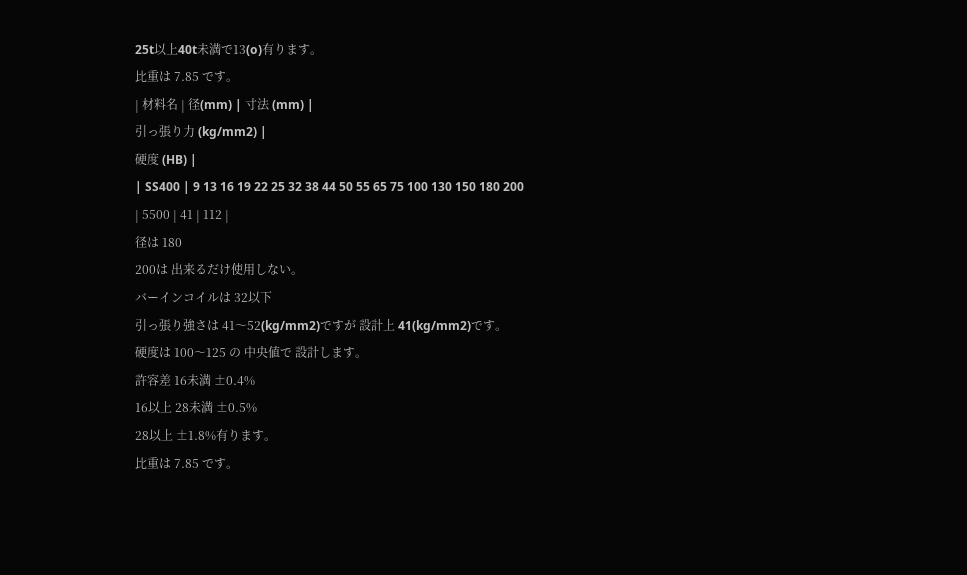25t以上40t未満で13(o)有ります。
比重は 7.85 です。
| 材料名 | 径(mm) | 寸法 (mm) |
引っ張り力 (kg/mm2) |
硬度 (HB) |
| SS400 | 9 13 16 19 22 25 32 38 44 50 55 65 75 100 130 150 180 200 | 5500 | 41 | 112 |
径は 180
200は 出来るだけ使用しない。
バーインコイルは 32以下
引っ張り強さは 41〜52(kg/mm2)ですが 設計上 41(kg/mm2)です。
硬度は 100〜125 の 中央値で 設計します。
許容差 16未満 ±0.4%
16以上 28未満 ±0.5%
28以上 ±1.8%有ります。
比重は 7.85 です。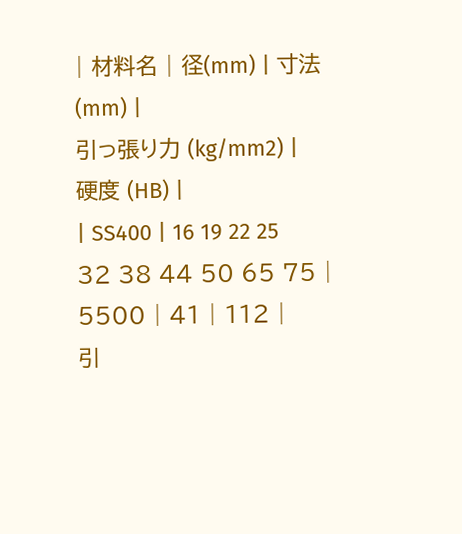| 材料名 | 径(mm) | 寸法 (mm) |
引っ張り力 (kg/mm2) |
硬度 (HB) |
| SS400 | 16 19 22 25 32 38 44 50 65 75 | 5500 | 41 | 112 |
引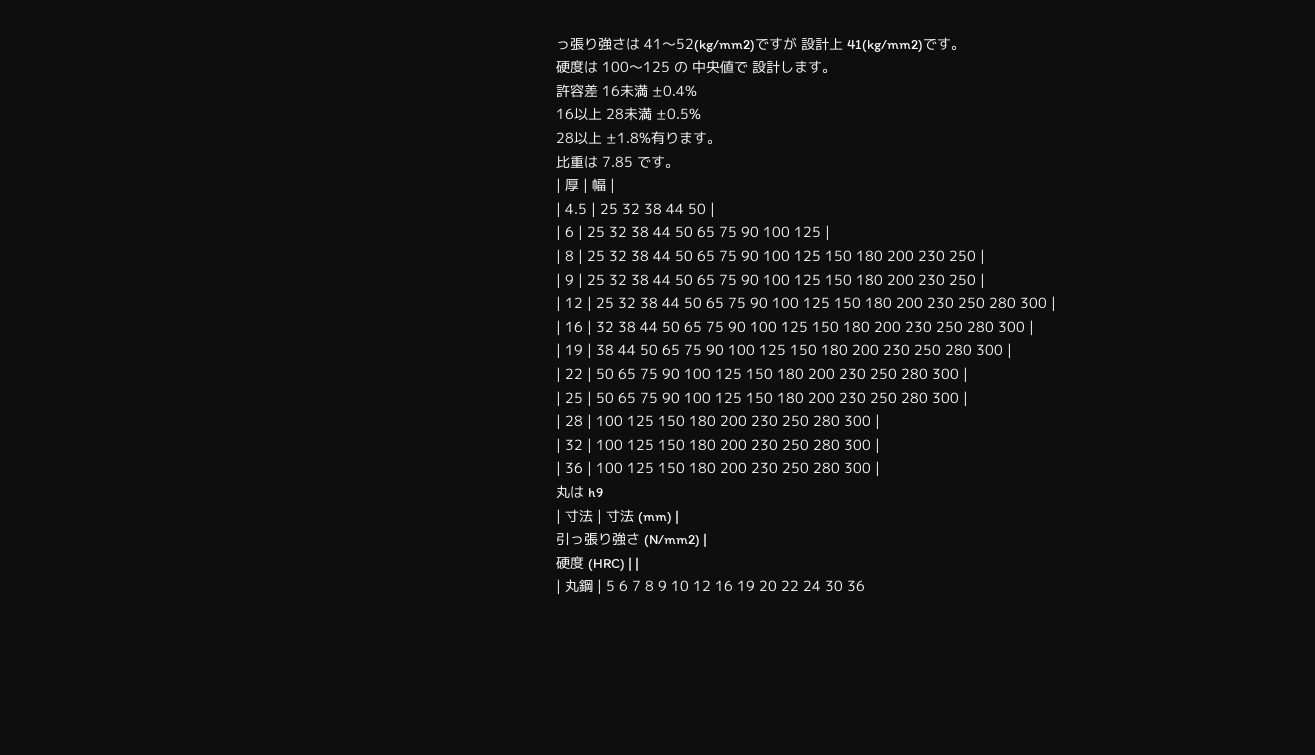っ張り強さは 41〜52(kg/mm2)ですが 設計上 41(kg/mm2)です。
硬度は 100〜125 の 中央値で 設計します。
許容差 16未満 ±0.4%
16以上 28未満 ±0.5%
28以上 ±1.8%有ります。
比重は 7.85 です。
| 厚 | 幅 |
| 4.5 | 25 32 38 44 50 |
| 6 | 25 32 38 44 50 65 75 90 100 125 |
| 8 | 25 32 38 44 50 65 75 90 100 125 150 180 200 230 250 |
| 9 | 25 32 38 44 50 65 75 90 100 125 150 180 200 230 250 |
| 12 | 25 32 38 44 50 65 75 90 100 125 150 180 200 230 250 280 300 |
| 16 | 32 38 44 50 65 75 90 100 125 150 180 200 230 250 280 300 |
| 19 | 38 44 50 65 75 90 100 125 150 180 200 230 250 280 300 |
| 22 | 50 65 75 90 100 125 150 180 200 230 250 280 300 |
| 25 | 50 65 75 90 100 125 150 180 200 230 250 280 300 |
| 28 | 100 125 150 180 200 230 250 280 300 |
| 32 | 100 125 150 180 200 230 250 280 300 |
| 36 | 100 125 150 180 200 230 250 280 300 |
丸は h9
| 寸法 | 寸法 (mm) |
引っ張り強さ (N/mm2) |
硬度 (HRC) | |
| 丸鋼 | 5 6 7 8 9 10 12 16 19 20 22 24 30 36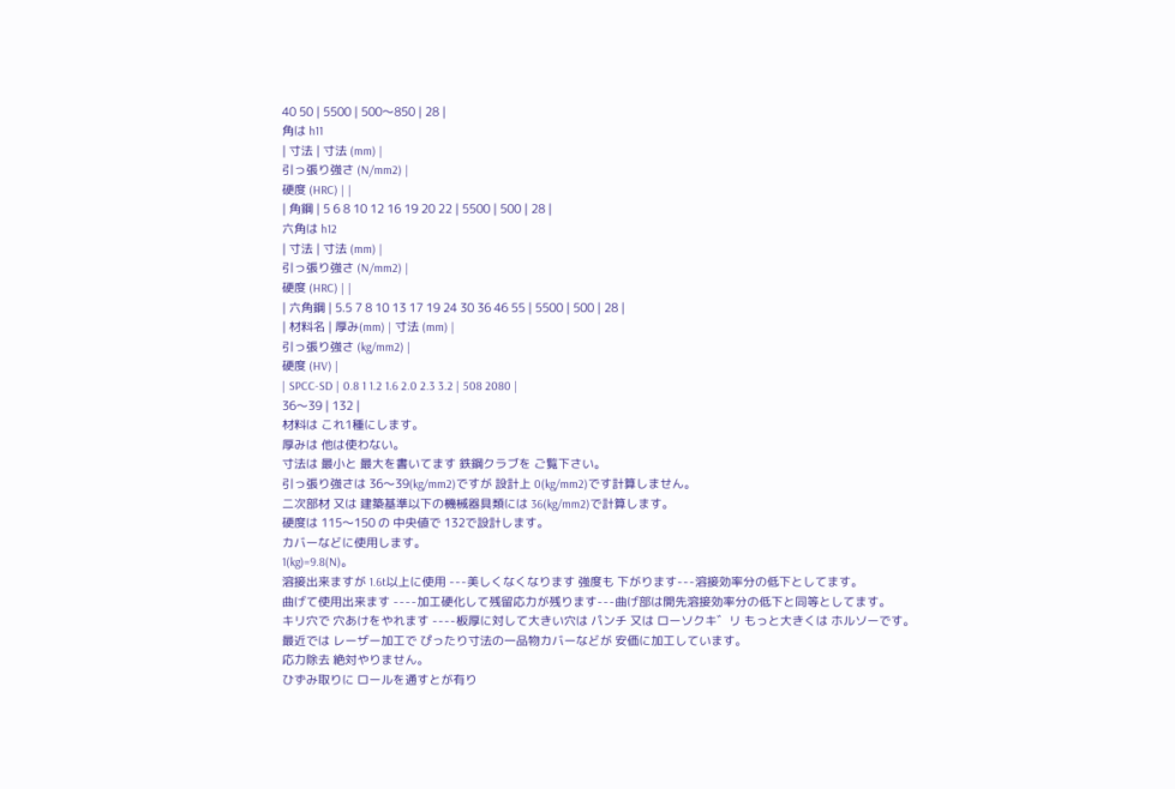40 50 | 5500 | 500〜850 | 28 |
角は h11
| 寸法 | 寸法 (mm) |
引っ張り強さ (N/mm2) |
硬度 (HRC) | |
| 角鋼 | 5 6 8 10 12 16 19 20 22 | 5500 | 500 | 28 |
六角は h12
| 寸法 | 寸法 (mm) |
引っ張り強さ (N/mm2) |
硬度 (HRC) | |
| 六角鋼 | 5.5 7 8 10 13 17 19 24 30 36 46 55 | 5500 | 500 | 28 |
| 材料名 | 厚み(mm) | 寸法 (mm) |
引っ張り強さ (kg/mm2) |
硬度 (HV) |
| SPCC-SD | 0.8 1 1.2 1.6 2.0 2.3 3.2 | 508 2080 |
36〜39 | 132 |
材料は これ1種にします。
厚みは 他は使わない。
寸法は 最小と 最大を書いてます 鉄鋼クラブを ご覧下さい。
引っ張り強さは 36〜39(kg/mm2)ですが 設計上 0(kg/mm2)です計算しません。
二次部材 又は 建築基準以下の機械器具類には 36(kg/mm2)で計算します。
硬度は 115〜150 の 中央値で 132で設計します。
カバーなどに使用します。
1(kg)=9.8(N)。
溶接出来ますが 1.6t以上に使用 ---美しくなくなります 強度も 下がります---溶接効率分の低下としてます。
曲げて使用出来ます ----加工硬化して残留応力が残ります---曲げ部は開先溶接効率分の低下と同等としてます。
キリ穴で 穴あけをやれます ----板厚に対して大きい穴は パンチ 又は ローソクキ゛リ もっと大きくは ホルソーです。
最近では レーザー加工で ぴったり寸法の一品物カバーなどが 安価に加工しています。
応力除去 絶対やりません。
ひずみ取りに ロールを通すとが有り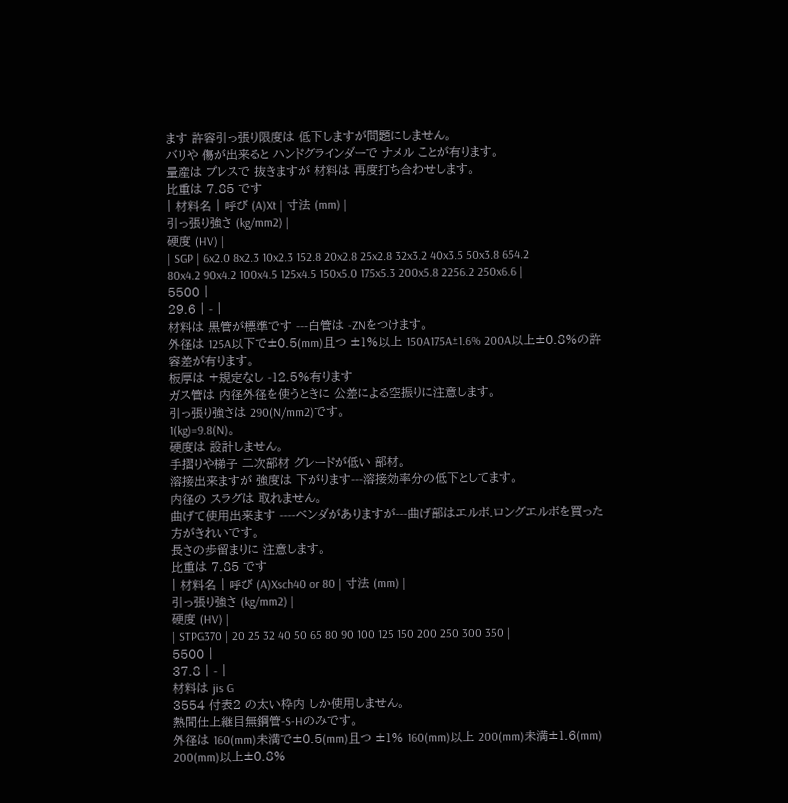ます 許容引っ張り限度は 低下しますが問題にしません。
バリや 傷が出来ると ハンドグラインダーで ナメル ことが有ります。
量産は プレスで 抜きますが 材料は 再度打ち合わせします。
比重は 7.85 です
| 材料名 | 呼び (A)Xt | 寸法 (mm) |
引っ張り強さ (kg/mm2) |
硬度 (HV) |
| SGP | 6x2.0 8x2.3 10x2.3 152.8 20x2.8 25x2.8 32x3.2 40x3.5 50x3.8 654.2
80x4.2 90x4.2 100x4.5 125x4.5 150x5.0 175x5.3 200x5.8 2256.2 250x6.6 |
5500 |
29.6 | - |
材料は 黒管が標準です ---白管は -ZNをつけます。
外径は 125A以下で±0.5(mm)且つ ±1%以上 150A175A±1.6% 200A以上±0.8%の許容差が有ります。
板厚は +規定なし -12.5%有ります
ガス管は 内径外径を使うときに 公差による空振りに注意します。
引っ張り強さは 290(N/mm2)です。
1(kg)=9.8(N)。
硬度は 設計しません。
手摺りや梯子 二次部材 グレードが低い 部材。
溶接出来ますが 強度は 下がります---溶接効率分の低下としてます。
内径の スラグは 取れません。
曲げて使用出来ます ----ベンダがありますが---曲げ部はエルボ.ロングエルボを買った方がきれいです。
長さの歩留まりに 注意します。
比重は 7.85 です
| 材料名 | 呼び (A)Xsch40 or 80 | 寸法 (mm) |
引っ張り強さ (kg/mm2) |
硬度 (HV) |
| STPG370 | 20 25 32 40 50 65 80 90 100 125 150 200 250 300 350 | 5500 |
37.8 | - |
材料は jis G
3554 付表2 の太い枠内 しか使用しません。
熱間仕上継目無鋼管-S-Hのみです。
外径は 160(mm)未満で±0.5(mm)且つ ±1% 160(mm)以上 200(mm)未満±1.6(mm) 200(mm)以上±0.8%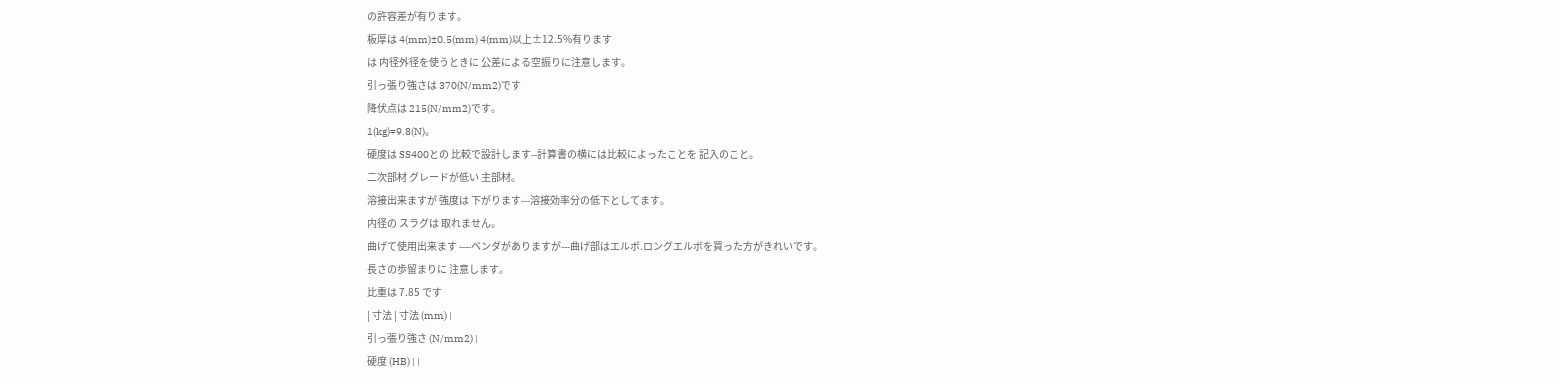の許容差が有ります。
板厚は 4(mm)±0.5(mm) 4(mm)以上±12.5%有ります
は 内径外径を使うときに 公差による空振りに注意します。
引っ張り強さは 370(N/mm2)です
降伏点は 215(N/mm2)です。
1(kg)=9.8(N)。
硬度は SS400との 比較で設計します--計算書の横には比較によったことを 記入のこと。
二次部材 グレードが低い 主部材。
溶接出来ますが 強度は 下がります---溶接効率分の低下としてます。
内径の スラグは 取れません。
曲げて使用出来ます ----ベンダがありますが---曲げ部はエルボ.ロングエルボを買った方がきれいです。
長さの歩留まりに 注意します。
比重は 7.85 です
| 寸法 | 寸法 (mm) |
引っ張り強さ (N/mm2) |
硬度 (HB) | |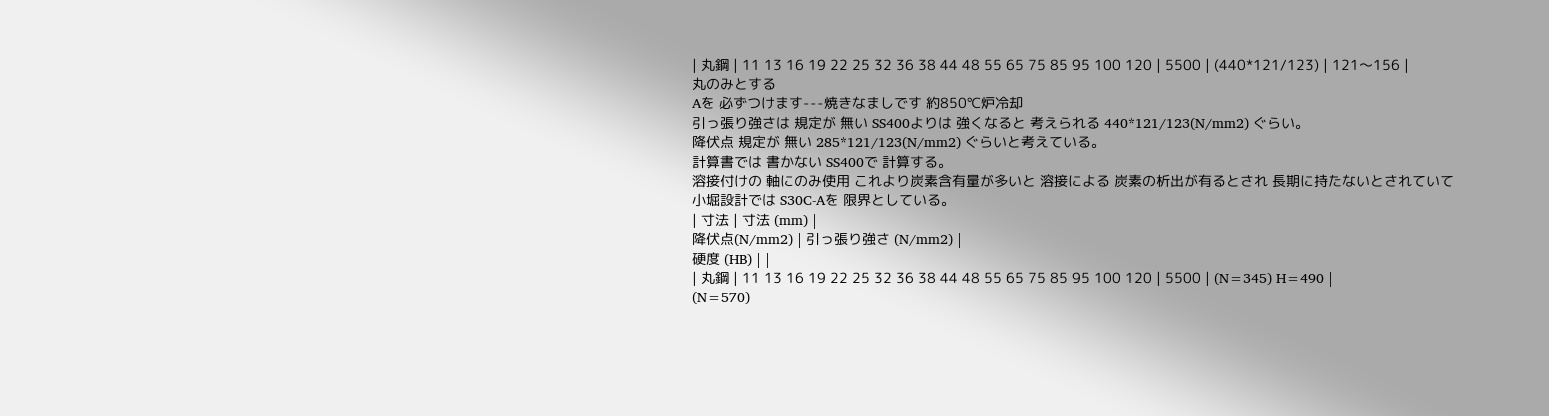| 丸鋼 | 11 13 16 19 22 25 32 36 38 44 48 55 65 75 85 95 100 120 | 5500 | (440*121/123) | 121〜156 |
丸のみとする
Aを 必ずつけます---焼きなましです 約850℃炉冷却
引っ張り強さは 規定が 無い SS400よりは 強くなると 考えられる 440*121/123(N/mm2) ぐらい。
降伏点 規定が 無い 285*121/123(N/mm2) ぐらいと考えている。
計算書では 書かない SS400で 計算する。
溶接付けの 軸にのみ使用 これより炭素含有量が多いと 溶接による 炭素の析出が有るとされ 長期に持たないとされていて 小堀設計では S30C-Aを 限界としている。
| 寸法 | 寸法 (mm) |
降伏点(N/mm2) | 引っ張り強さ (N/mm2) |
硬度 (HB) | |
| 丸鋼 | 11 13 16 19 22 25 32 36 38 44 48 55 65 75 85 95 100 120 | 5500 | (N=345) H=490 |
(N=570)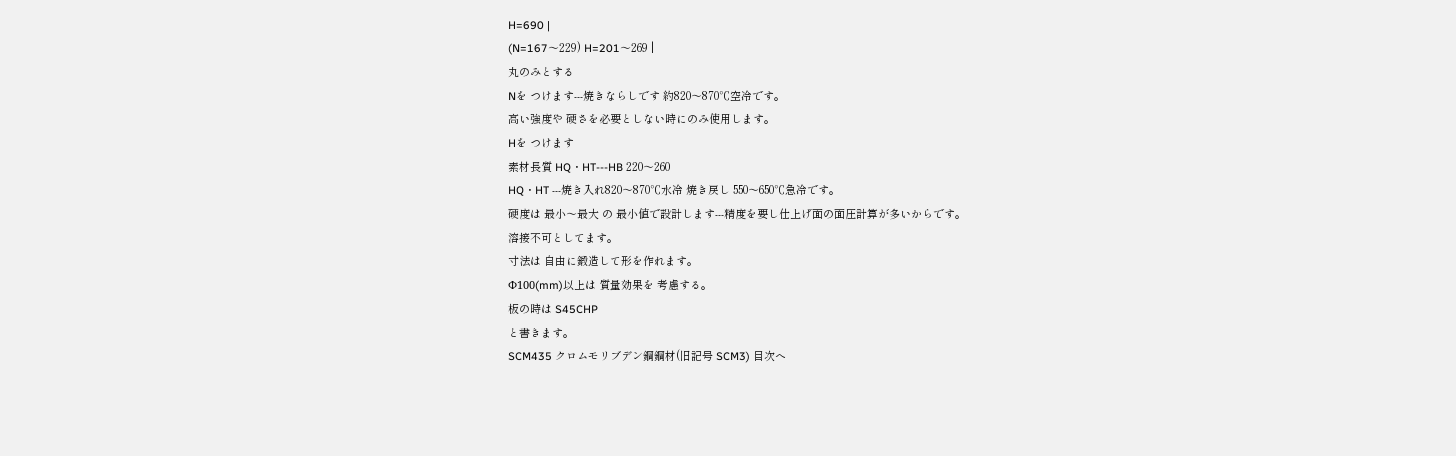H=690 |
(N=167〜229) H=201〜269 |
丸のみとする
Nを つけます---焼きならしです 約820〜870℃空冷です。
高い強度や 硬さを必要としない時にのみ使用します。
Hを つけます
素材長質 HQ・HT---HB 220〜260
HQ・HT ---焼き入れ820〜870℃水冷 焼き戻し 550〜650℃急冷です。
硬度は 最小〜最大 の 最小値で設計します---精度を要し仕上げ面の面圧計算が多いからです。
溶接不可としてます。
寸法は 自由に鍛造して形を作れます。
Φ100(mm)以上は 質量効果を 考慮する。
板の時は S45CHP
と書きます。
SCM435 クロムモリブデン鋼鋼材(旧記号 SCM3) 目次へ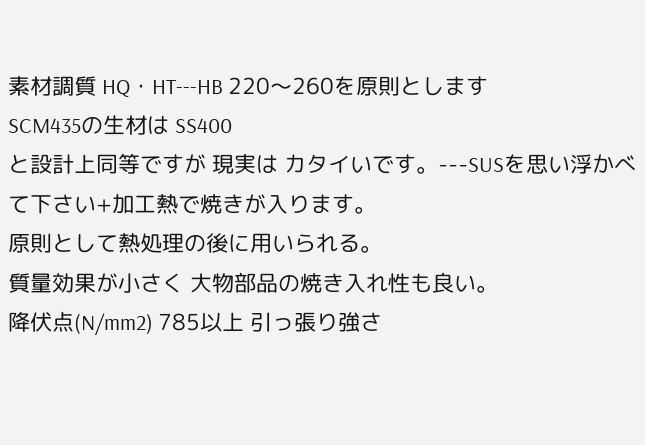素材調質 HQ・HT---HB 220〜260を原則とします
SCM435の生材は SS400
と設計上同等ですが 現実は カタイいです。---SUSを思い浮かべて下さい+加工熱で焼きが入ります。
原則として熱処理の後に用いられる。
質量効果が小さく 大物部品の焼き入れ性も良い。
降伏点(N/mm2) 785以上 引っ張り強さ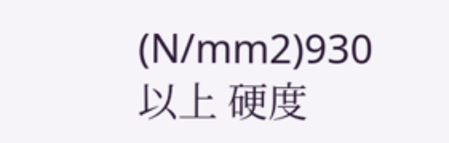(N/mm2)930以上 硬度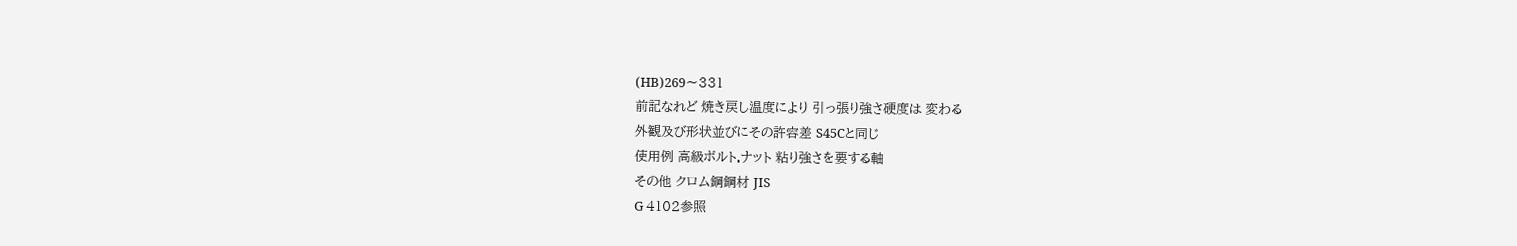(HB)269〜331
前記なれど 焼き戻し温度により 引っ張り強さ硬度は 変わる
外観及び形状並びにその許容差 S45Cと同じ
使用例 高級ボルト.ナット 粘り強さを要する軸
その他 クロム鋼鋼材 JIS
G 4102参照